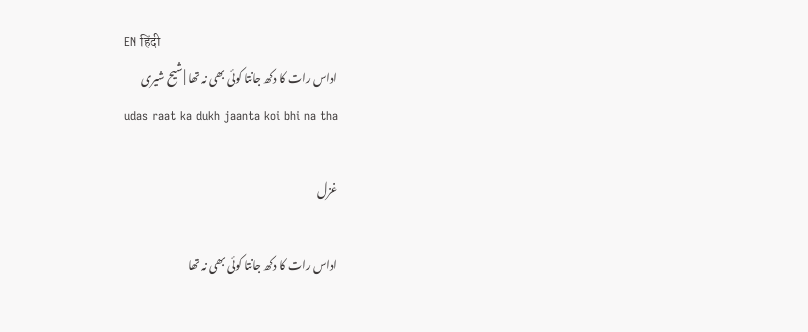EN हिंदी
اداس رات کا دکھ جانتا کوئی بھی نہ تھا | شیح شیری
udas raat ka dukh jaanta koi bhi na tha

غزل

اداس رات کا دکھ جانتا کوئی بھی نہ تھا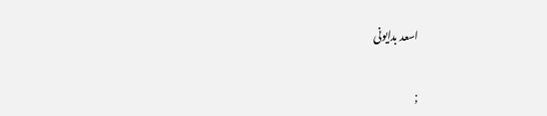اسعد بدایونی

;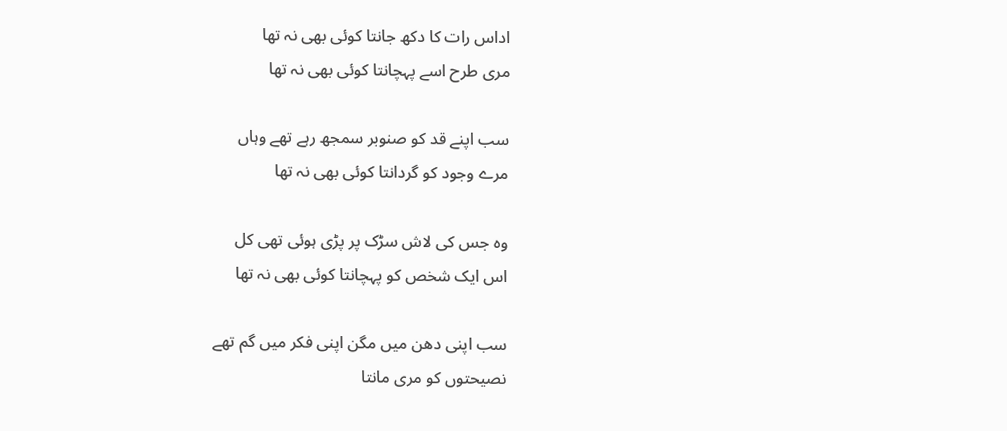اداس رات کا دکھ جانتا کوئی بھی نہ تھا
مری طرح اسے پہچانتا کوئی بھی نہ تھا

سب اپنے قد کو صنوبر سمجھ رہے تھے وہاں
مرے وجود کو گردانتا کوئی بھی نہ تھا

وہ جس کی لاش سڑک پر پڑی ہوئی تھی کل
اس ایک شخص کو پہچانتا کوئی بھی نہ تھا

سب اپنی دھن میں مگن اپنی فکر میں گم تھے
نصیحتوں کو مری مانتا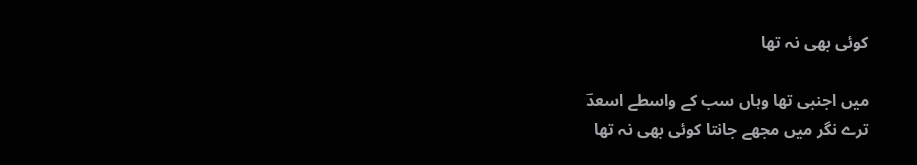کوئی بھی نہ تھا

میں اجنبی تھا وہاں سب کے واسطے اسعدؔ
ترے نگر میں مجھے جانتا کوئی بھی نہ تھا